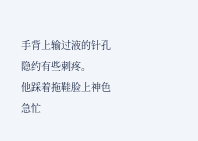手背上输过液的针孔隐约有些刺疼。
他踩着拖鞋脸上神色急忙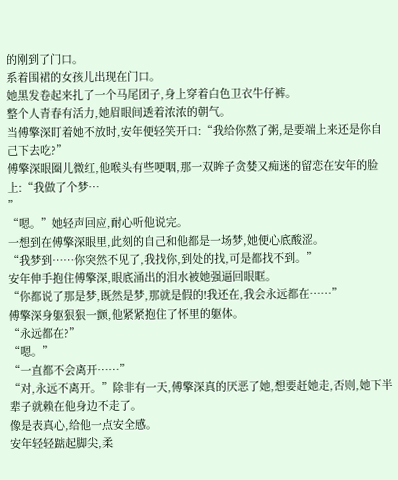的刚到了门口。
系着围裙的女孩儿出现在门口。
她黑发卷起来扎了一个马尾团子,身上穿着白色卫衣牛仔裤。
整个人青春有活力,她眉眼间透着浓浓的朝气。
当傅擎深盯着她不放时,安年便轻笑开口:“我给你熬了粥,是要端上来还是你自己下去吃?”
傅擎深眼圈儿微红,他喉头有些哽咽,那一双眸子贪婪又痴迷的留恋在安年的脸上:“我做了个梦…
”
“嗯。”她轻声回应,耐心听他说完。
一想到在傅擎深眼里,此刻的自己和他都是一场梦,她便心底酸涩。
“我梦到……你突然不见了,我找你,到处的找,可是都找不到。”
安年伸手抱住傅擎深,眼底涌出的泪水被她强逼回眼眶。
“你都说了那是梦,既然是梦,那就是假的!我还在,我会永远都在……”
傅擎深身躯狠狠一颤,他紧紧抱住了怀里的躯体。
“永远都在?”
“嗯。”
“一直都不会离开……”
“对,永远不离开。”除非有一天,傅擎深真的厌恶了她,想要赶她走,否则,她下半辈子就赖在他身边不走了。
像是表真心,给他一点安全感。
安年轻轻踮起脚尖,柔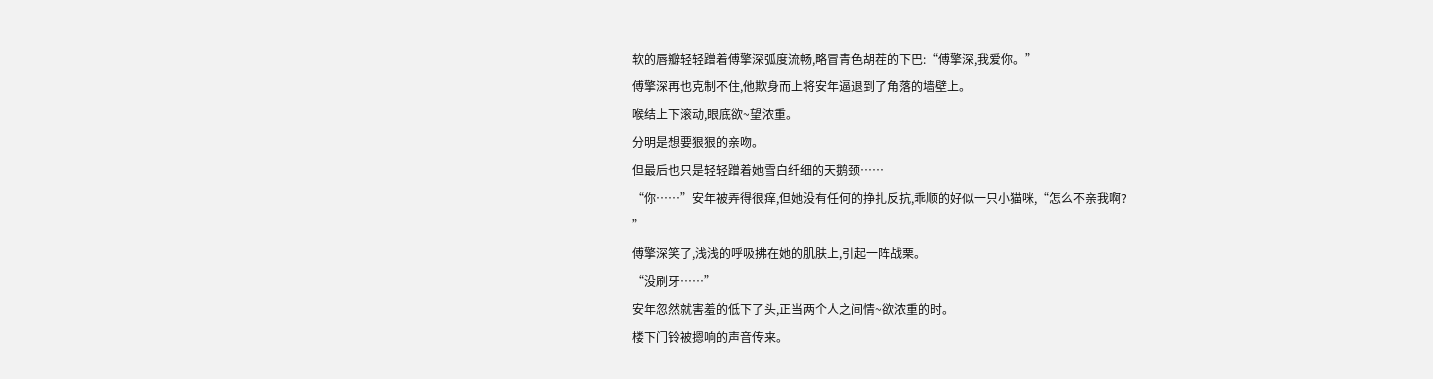软的唇瓣轻轻蹭着傅擎深弧度流畅,略冒青色胡茬的下巴:“傅擎深,我爱你。”
傅擎深再也克制不住,他欺身而上将安年逼退到了角落的墙壁上。
喉结上下滚动,眼底欲~望浓重。
分明是想要狠狠的亲吻。
但最后也只是轻轻蹭着她雪白纤细的天鹅颈……
“你……”安年被弄得很痒,但她没有任何的挣扎反抗,乖顺的好似一只小猫咪,“怎么不亲我啊?
”
傅擎深笑了,浅浅的呼吸拂在她的肌肤上,引起一阵战栗。
“没刷牙……”
安年忽然就害羞的低下了头,正当两个人之间情~欲浓重的时。
楼下门铃被摁响的声音传来。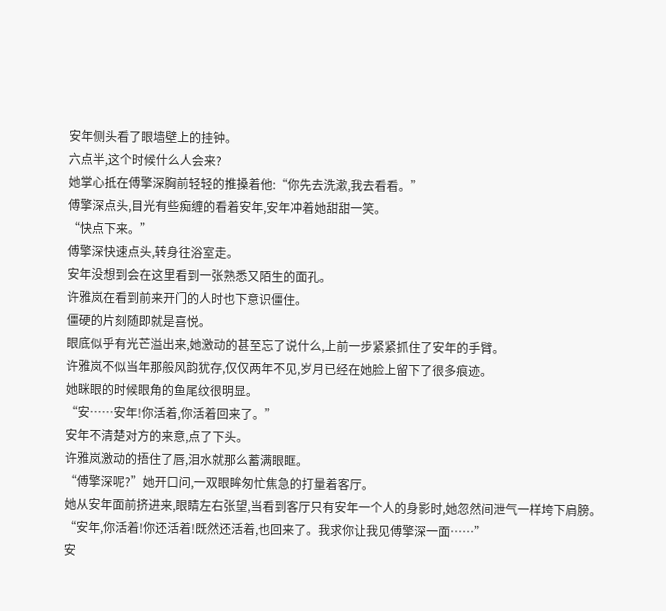安年侧头看了眼墙壁上的挂钟。
六点半,这个时候什么人会来?
她掌心抵在傅擎深胸前轻轻的推搡着他:“你先去洗漱,我去看看。”
傅擎深点头,目光有些痴缠的看着安年,安年冲着她甜甜一笑。
“快点下来。”
傅擎深快速点头,转身往浴室走。
安年没想到会在这里看到一张熟悉又陌生的面孔。
许雅岚在看到前来开门的人时也下意识僵住。
僵硬的片刻随即就是喜悦。
眼底似乎有光芒溢出来,她激动的甚至忘了说什么,上前一步紧紧抓住了安年的手臂。
许雅岚不似当年那般风韵犹存,仅仅两年不见,岁月已经在她脸上留下了很多痕迹。
她眯眼的时候眼角的鱼尾纹很明显。
“安……安年!你活着,你活着回来了。”
安年不清楚对方的来意,点了下头。
许雅岚激动的捂住了唇,泪水就那么蓄满眼眶。
“傅擎深呢?”她开口问,一双眼眸匆忙焦急的打量着客厅。
她从安年面前挤进来,眼睛左右张望,当看到客厅只有安年一个人的身影时,她忽然间泄气一样垮下肩膀。
“安年,你活着!你还活着!既然还活着,也回来了。我求你让我见傅擎深一面……”
安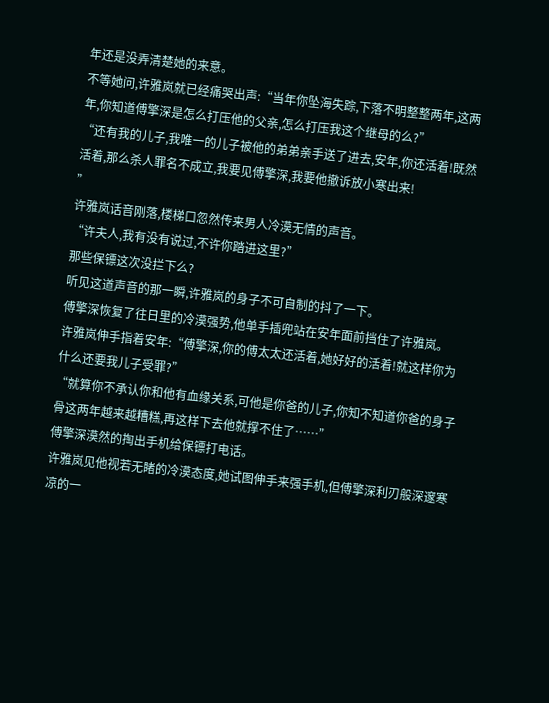年还是没弄清楚她的来意。
不等她问,许雅岚就已经痛哭出声:“当年你坠海失踪,下落不明整整两年,这两年,你知道傅擎深是怎么打压他的父亲,怎么打压我这个继母的么?”
“还有我的儿子,我唯一的儿子被他的弟弟亲手送了进去,安年,你还活着!既然活着,那么杀人罪名不成立,我要见傅擎深,我要他撤诉放小寒出来!
”
许雅岚话音刚落,楼梯口忽然传来男人冷漠无情的声音。
“许夫人,我有没有说过,不许你踏进这里?”
那些保镖这次没拦下么?
听见这道声音的那一瞬,许雅岚的身子不可自制的抖了一下。
傅擎深恢复了往日里的冷漠强势,他单手插兜站在安年面前挡住了许雅岚。
许雅岚伸手指着安年:“傅擎深,你的傅太太还活着,她好好的活着!就这样你为什么还要我儿子受罪?”
“就算你不承认你和他有血缘关系,可他是你爸的儿子,你知不知道你爸的身子骨这两年越来越糟糕,再这样下去他就撑不住了……”
傅擎深漠然的掏出手机给保镖打电话。
许雅岚见他视若无睹的冷漠态度,她试图伸手来强手机,但傅擎深利刃般深邃寒凉的一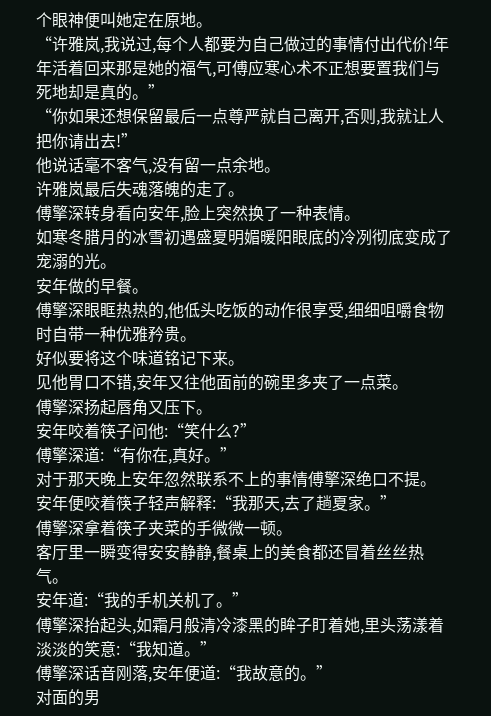个眼神便叫她定在原地。
“许雅岚,我说过,每个人都要为自己做过的事情付出代价!年年活着回来那是她的福气,可傅应寒心术不正想要置我们与死地却是真的。”
“你如果还想保留最后一点尊严就自己离开,否则,我就让人把你请出去!”
他说话毫不客气,没有留一点余地。
许雅岚最后失魂落魄的走了。
傅擎深转身看向安年,脸上突然换了一种表情。
如寒冬腊月的冰雪初遇盛夏明媚暖阳眼底的冷冽彻底变成了宠溺的光。
安年做的早餐。
傅擎深眼眶热热的,他低头吃饭的动作很享受,细细咀嚼食物时自带一种优雅矜贵。
好似要将这个味道铭记下来。
见他胃口不错,安年又往他面前的碗里多夹了一点菜。
傅擎深扬起唇角又压下。
安年咬着筷子问他:“笑什么?”
傅擎深道:“有你在,真好。”
对于那天晚上安年忽然联系不上的事情傅擎深绝口不提。
安年便咬着筷子轻声解释:“我那天,去了趟夏家。”
傅擎深拿着筷子夹菜的手微微一顿。
客厅里一瞬变得安安静静,餐桌上的美食都还冒着丝丝热气。
安年道:“我的手机关机了。”
傅擎深抬起头,如霜月般清冷漆黑的眸子盯着她,里头荡漾着淡淡的笑意:“我知道。”
傅擎深话音刚落,安年便道:“我故意的。”
对面的男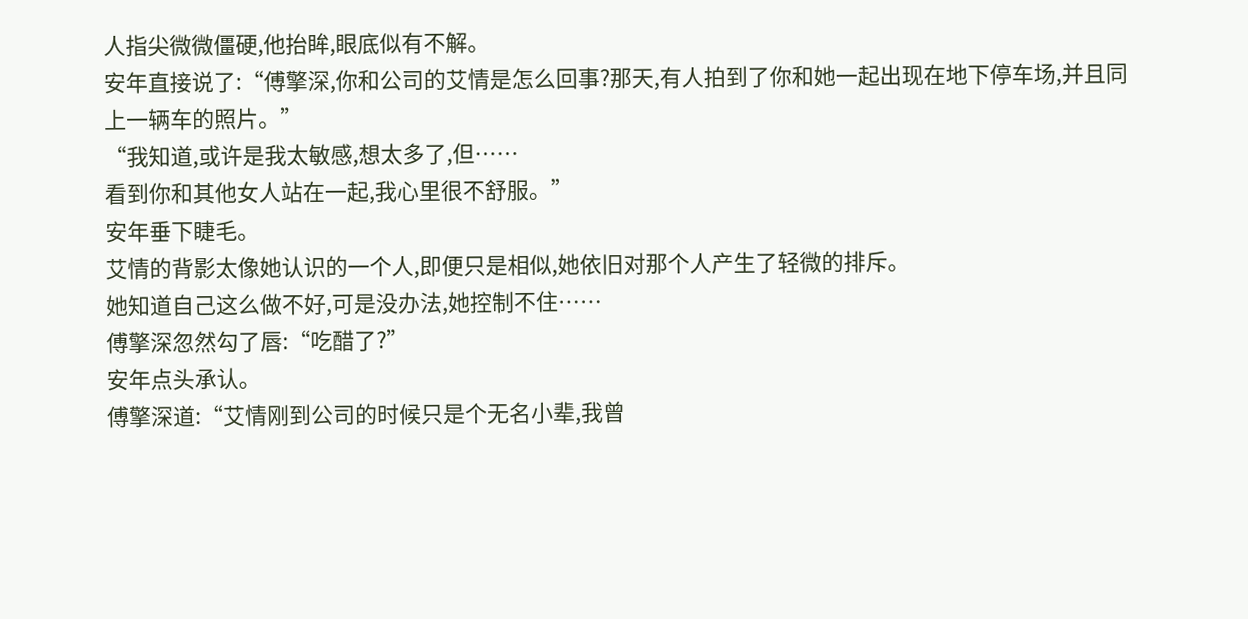人指尖微微僵硬,他抬眸,眼底似有不解。
安年直接说了:“傅擎深,你和公司的艾情是怎么回事?那天,有人拍到了你和她一起出现在地下停车场,并且同上一辆车的照片。”
“我知道,或许是我太敏感,想太多了,但……
看到你和其他女人站在一起,我心里很不舒服。”
安年垂下睫毛。
艾情的背影太像她认识的一个人,即便只是相似,她依旧对那个人产生了轻微的排斥。
她知道自己这么做不好,可是没办法,她控制不住……
傅擎深忽然勾了唇:“吃醋了?”
安年点头承认。
傅擎深道:“艾情刚到公司的时候只是个无名小辈,我曾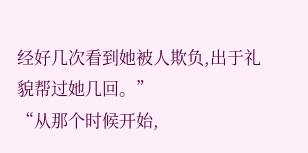经好几次看到她被人欺负,出于礼貌帮过她几回。”
“从那个时候开始,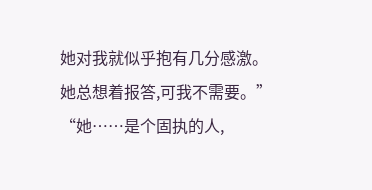她对我就似乎抱有几分感激。她总想着报答,可我不需要。”
“她……是个固执的人,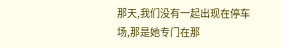那天,我们没有一起出现在停车场,那是她专门在那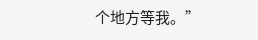个地方等我。”